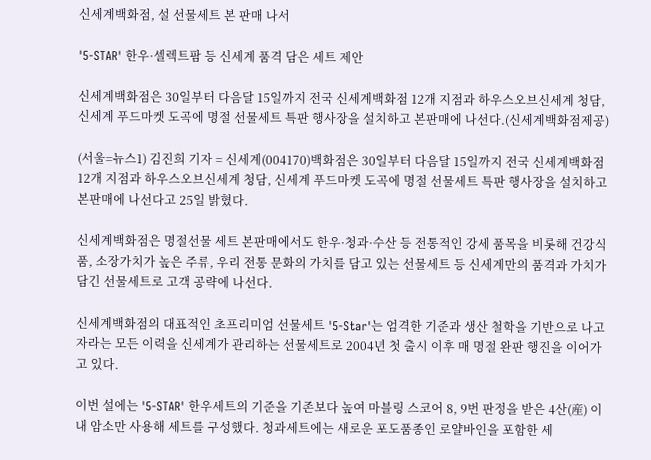신세계백화점, 설 선물세트 본 판매 나서

'5-STAR' 한우·셀렉트팜 등 신세계 품격 담은 세트 제안

신세계백화점은 30일부터 다음달 15일까지 전국 신세계백화점 12개 지점과 하우스오브신세계 청담, 신세계 푸드마켓 도곡에 명절 선물세트 특판 행사장을 설치하고 본판매에 나선다.(신세계백화점제공)

(서울=뉴스1) 김진희 기자 = 신세계(004170)백화점은 30일부터 다음달 15일까지 전국 신세계백화점 12개 지점과 하우스오브신세계 청담, 신세계 푸드마켓 도곡에 명절 선물세트 특판 행사장을 설치하고 본판매에 나선다고 25일 밝혔다.

신세계백화점은 명절선물 세트 본판매에서도 한우·청과·수산 등 전통적인 강세 품목을 비롯해 건강식품, 소장가치가 높은 주류, 우리 전통 문화의 가치를 담고 있는 선물세트 등 신세계만의 품격과 가치가 담긴 선물세트로 고객 공략에 나선다.

신세계백화점의 대표적인 초프리미엄 선물세트 '5-Star'는 엄격한 기준과 생산 철학을 기반으로 나고 자라는 모든 이력을 신세계가 관리하는 선물세트로 2004년 첫 출시 이후 매 명절 완판 행진을 이어가고 있다.

이번 설에는 '5-STAR' 한우세트의 기준을 기존보다 높여 마블링 스코어 8, 9번 판정을 받은 4산(産) 이내 암소만 사용해 세트를 구성했다. 청과세트에는 새로운 포도품종인 로얄바인을 포함한 세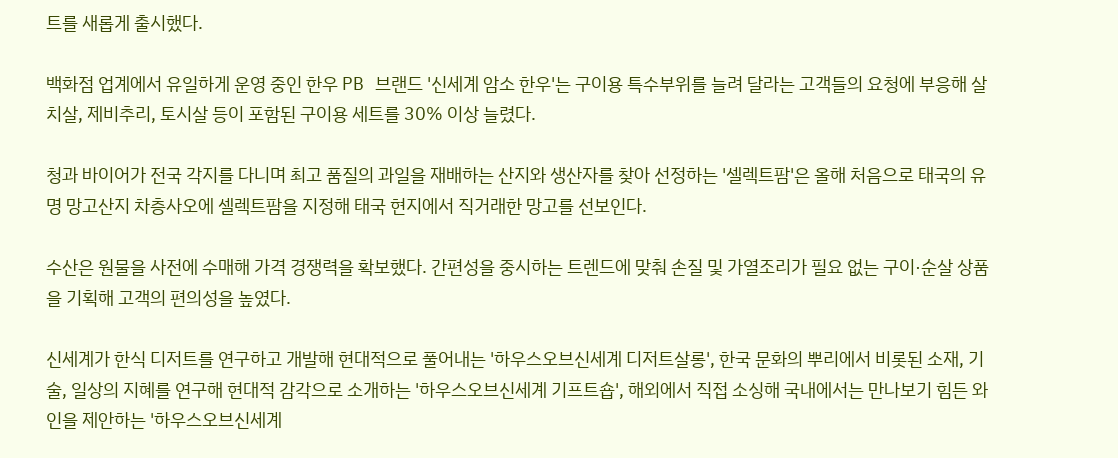트를 새롭게 출시했다.

백화점 업계에서 유일하게 운영 중인 한우 PB 브랜드 '신세계 암소 한우'는 구이용 특수부위를 늘려 달라는 고객들의 요청에 부응해 살치살, 제비추리, 토시살 등이 포함된 구이용 세트를 30% 이상 늘렸다.

청과 바이어가 전국 각지를 다니며 최고 품질의 과일을 재배하는 산지와 생산자를 찾아 선정하는 '셀렉트팜'은 올해 처음으로 태국의 유명 망고산지 차층사오에 셀렉트팜을 지정해 태국 현지에서 직거래한 망고를 선보인다.

수산은 원물을 사전에 수매해 가격 경쟁력을 확보했다. 간편성을 중시하는 트렌드에 맞춰 손질 및 가열조리가 필요 없는 구이·순살 상품을 기획해 고객의 편의성을 높였다.

신세계가 한식 디저트를 연구하고 개발해 현대적으로 풀어내는 '하우스오브신세계 디저트살롱', 한국 문화의 뿌리에서 비롯된 소재, 기술, 일상의 지혜를 연구해 현대적 감각으로 소개하는 '하우스오브신세계 기프트숍', 해외에서 직접 소싱해 국내에서는 만나보기 힘든 와인을 제안하는 '하우스오브신세계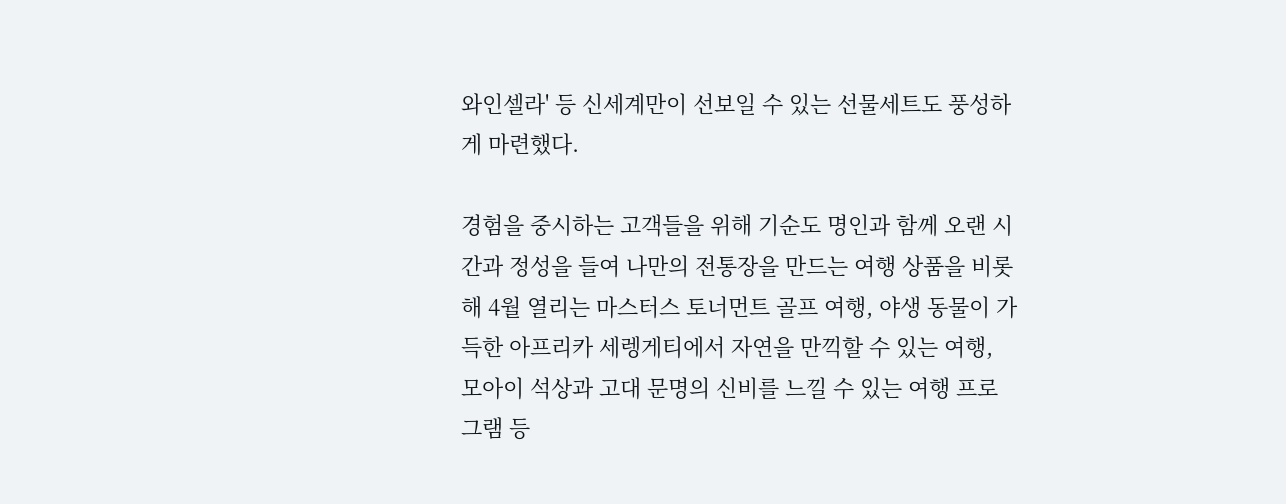와인셀라' 등 신세계만이 선보일 수 있는 선물세트도 풍성하게 마련했다.

경험을 중시하는 고객들을 위해 기순도 명인과 함께 오랜 시간과 정성을 들여 나만의 전통장을 만드는 여행 상품을 비롯해 4월 열리는 마스터스 토너먼트 골프 여행, 야생 동물이 가득한 아프리카 세렝게티에서 자연을 만끽할 수 있는 여행, 모아이 석상과 고대 문명의 신비를 느낄 수 있는 여행 프로그램 등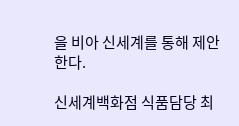을 비아 신세계를 통해 제안한다.

신세계백화점 식품담당 최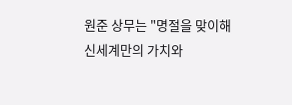원준 상무는 "명절을 맞이해 신세계만의 가치와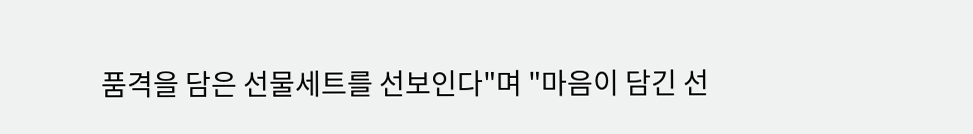품격을 담은 선물세트를 선보인다"며 "마음이 담긴 선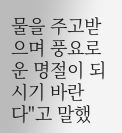물을 주고받으며 풍요로운 명절이 되시기 바란다"고 말했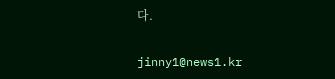다.

jinny1@news1.kr